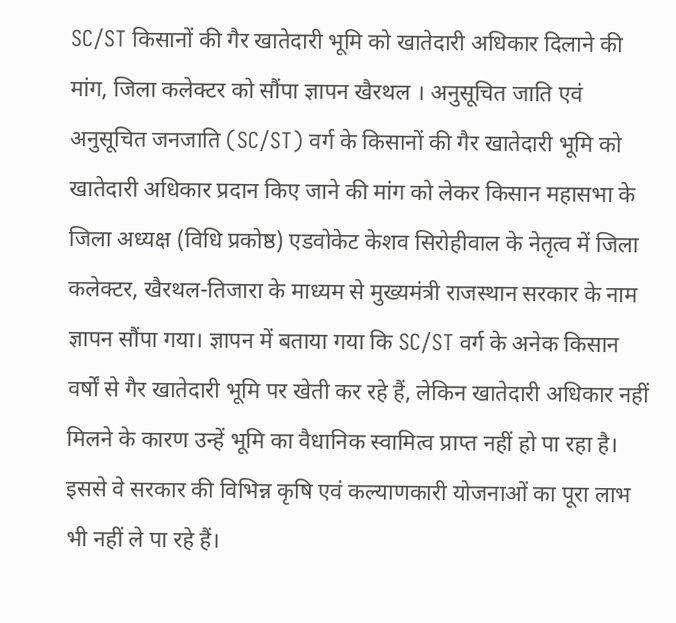SC/ST किसानों की गैर खातेदारी भूमि को खातेदारी अधिकार दिलाने की मांग, जिला कलेक्टर को सौंपा ज्ञापन खैरथल । अनुसूचित जाति एवं अनुसूचित जनजाति (SC/ST) वर्ग के किसानों की गैर खातेदारी भूमि को खातेदारी अधिकार प्रदान किए जाने की मांग को लेकर किसान महासभा के जिला अध्यक्ष (विधि प्रकोष्ठ) एडवोकेट केशव सिरोहीवाल के नेतृत्व में जिला कलेक्टर, खैरथल-तिजारा के माध्यम से मुख्यमंत्री राजस्थान सरकार के नाम ज्ञापन सौंपा गया। ज्ञापन में बताया गया कि SC/ST वर्ग के अनेक किसान वर्षों से गैर खातेदारी भूमि पर खेती कर रहे हैं, लेकिन खातेदारी अधिकार नहीं मिलने के कारण उन्हें भूमि का वैधानिक स्वामित्व प्राप्त नहीं हो पा रहा है। इससे वे सरकार की विभिन्न कृषि एवं कल्याणकारी योजनाओं का पूरा लाभ भी नहीं ले पा रहे हैं।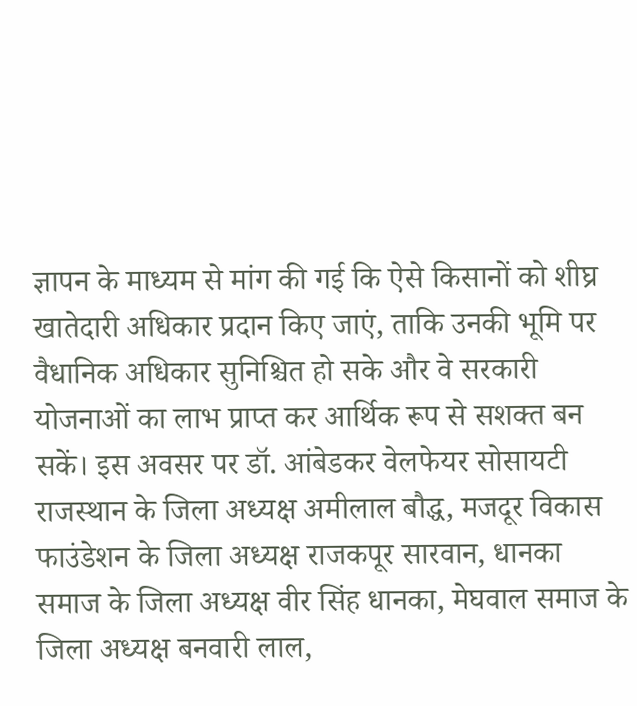ज्ञापन के माध्यम से मांग की गई कि ऐसे किसानों को शीघ्र खातेदारी अधिकार प्रदान किए जाएं, ताकि उनकी भूमि पर वैधानिक अधिकार सुनिश्चित हो सके और वे सरकारी योजनाओं का लाभ प्राप्त कर आर्थिक रूप से सशक्त बन सकें। इस अवसर पर डॉ. आंबेडकर वेलफेयर सोसायटी राजस्थान के जिला अध्यक्ष अमीलाल बौद्ध, मजदूर विकास फाउंडेशन के जिला अध्यक्ष राजकपूर सारवान, धानका समाज के जिला अध्यक्ष वीर सिंह धानका, मेघवाल समाज के जिला अध्यक्ष बनवारी लाल,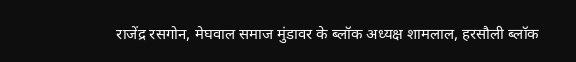राजेंद्र रसगोन, मेघवाल समाज मुंडावर के ब्लॉक अध्यक्ष शामलाल, हरसौली ब्लॉक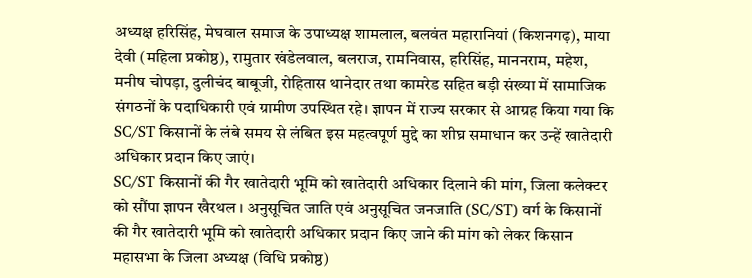अध्यक्ष हरिसिंह, मेघवाल समाज के उपाध्यक्ष शामलाल, बलवंत महारानियां (किशनगढ़), माया देवी (महिला प्रकोष्ठ), रामुतार खंडेलवाल, बलराज, रामनिवास, हरिसिंह, माननराम, महेश, मनीष चोपड़ा, दुलीचंद बाबूजी, रोहितास थानेदार तथा कामरेड सहित बड़ी संख्या में सामाजिक संगठनों के पदाधिकारी एवं ग्रामीण उपस्थित रहे। ज्ञापन में राज्य सरकार से आग्रह किया गया कि SC/ST किसानों के लंबे समय से लंबित इस महत्वपूर्ण मुद्दे का शीघ्र समाधान कर उन्हें खातेदारी अधिकार प्रदान किए जाएं।
SC/ST किसानों की गैर खातेदारी भूमि को खातेदारी अधिकार दिलाने की मांग, जिला कलेक्टर को सौंपा ज्ञापन खैरथल । अनुसूचित जाति एवं अनुसूचित जनजाति (SC/ST) वर्ग के किसानों की गैर खातेदारी भूमि को खातेदारी अधिकार प्रदान किए जाने की मांग को लेकर किसान महासभा के जिला अध्यक्ष (विधि प्रकोष्ठ)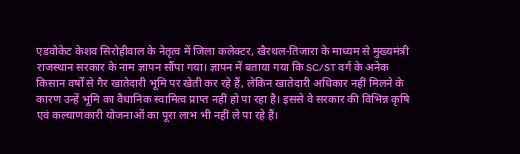एडवोकेट केशव सिरोहीवाल के नेतृत्व में जिला कलेक्टर, खैरथल-तिजारा के माध्यम से मुख्यमंत्री राजस्थान सरकार के नाम ज्ञापन सौंपा गया। ज्ञापन में बताया गया कि SC/ST वर्ग के अनेक किसान वर्षों से गैर खातेदारी भूमि पर खेती कर रहे हैं, लेकिन खातेदारी अधिकार नहीं मिलने के कारण उन्हें भूमि का वैधानिक स्वामित्व प्राप्त नहीं हो पा रहा है। इससे वे सरकार की विभिन्न कृषि एवं कल्याणकारी योजनाओं का पूरा लाभ भी नहीं ले पा रहे हैं।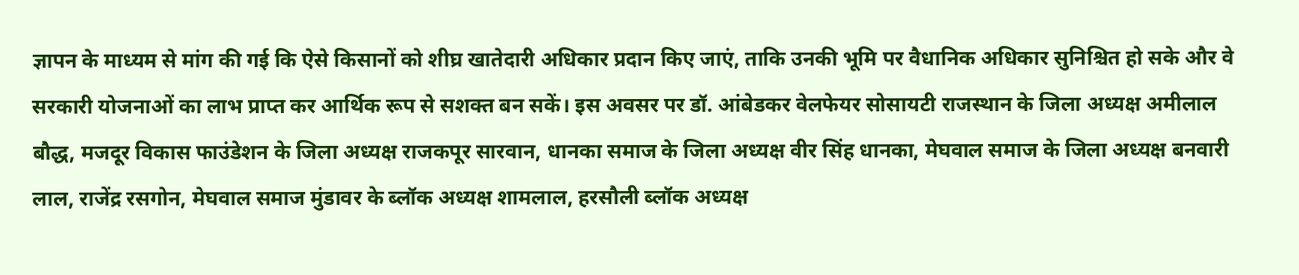ज्ञापन के माध्यम से मांग की गई कि ऐसे किसानों को शीघ्र खातेदारी अधिकार प्रदान किए जाएं, ताकि उनकी भूमि पर वैधानिक अधिकार सुनिश्चित हो सके और वे सरकारी योजनाओं का लाभ प्राप्त कर आर्थिक रूप से सशक्त बन सकें। इस अवसर पर डॉ. आंबेडकर वेलफेयर सोसायटी राजस्थान के जिला अध्यक्ष अमीलाल बौद्ध, मजदूर विकास फाउंडेशन के जिला अध्यक्ष राजकपूर सारवान, धानका समाज के जिला अध्यक्ष वीर सिंह धानका, मेघवाल समाज के जिला अध्यक्ष बनवारी लाल, राजेंद्र रसगोन, मेघवाल समाज मुंडावर के ब्लॉक अध्यक्ष शामलाल, हरसौली ब्लॉक अध्यक्ष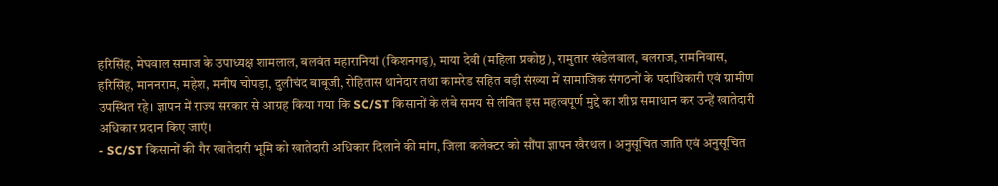हरिसिंह, मेघवाल समाज के उपाध्यक्ष शामलाल, बलवंत महारानियां (किशनगढ़), माया देवी (महिला प्रकोष्ठ), रामुतार खंडेलवाल, बलराज, रामनिवास, हरिसिंह, माननराम, महेश, मनीष चोपड़ा, दुलीचंद बाबूजी, रोहितास थानेदार तथा कामरेड सहित बड़ी संख्या में सामाजिक संगठनों के पदाधिकारी एवं ग्रामीण उपस्थित रहे। ज्ञापन में राज्य सरकार से आग्रह किया गया कि SC/ST किसानों के लंबे समय से लंबित इस महत्वपूर्ण मुद्दे का शीघ्र समाधान कर उन्हें खातेदारी अधिकार प्रदान किए जाएं।
- SC/ST किसानों की गैर खातेदारी भूमि को खातेदारी अधिकार दिलाने की मांग, जिला कलेक्टर को सौंपा ज्ञापन खैरथल । अनुसूचित जाति एवं अनुसूचित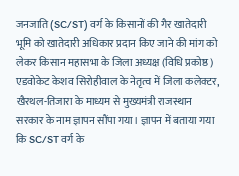जनजाति (SC/ST) वर्ग के किसानों की गैर खातेदारी भूमि को खातेदारी अधिकार प्रदान किए जाने की मांग को लेकर किसान महासभा के जिला अध्यक्ष (विधि प्रकोष्ठ) एडवोकेट केशव सिरोहीवाल के नेतृत्व में जिला कलेक्टर, खैरथल-तिजारा के माध्यम से मुख्यमंत्री राजस्थान सरकार के नाम ज्ञापन सौंपा गया। ज्ञापन में बताया गया कि SC/ST वर्ग के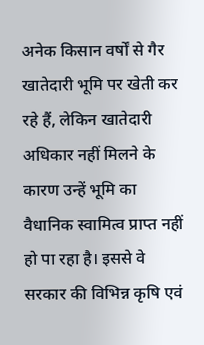अनेक किसान वर्षों से गैर खातेदारी भूमि पर खेती कर रहे हैं, लेकिन खातेदारी अधिकार नहीं मिलने के कारण उन्हें भूमि का वैधानिक स्वामित्व प्राप्त नहीं हो पा रहा है। इससे वे सरकार की विभिन्न कृषि एवं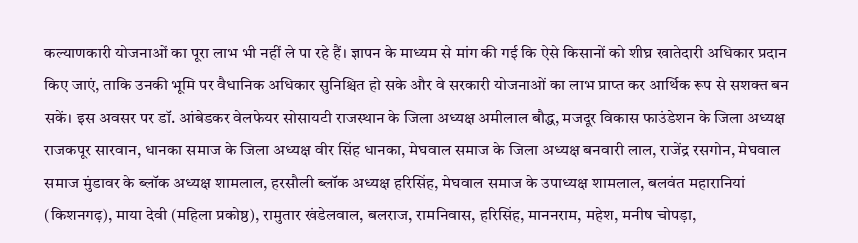कल्याणकारी योजनाओं का पूरा लाभ भी नहीं ले पा रहे हैं। ज्ञापन के माध्यम से मांग की गई कि ऐसे किसानों को शीघ्र खातेदारी अधिकार प्रदान किए जाएं, ताकि उनकी भूमि पर वैधानिक अधिकार सुनिश्चित हो सके और वे सरकारी योजनाओं का लाभ प्राप्त कर आर्थिक रूप से सशक्त बन सकें। इस अवसर पर डॉ. आंबेडकर वेलफेयर सोसायटी राजस्थान के जिला अध्यक्ष अमीलाल बौद्ध, मजदूर विकास फाउंडेशन के जिला अध्यक्ष राजकपूर सारवान, धानका समाज के जिला अध्यक्ष वीर सिंह धानका, मेघवाल समाज के जिला अध्यक्ष बनवारी लाल, राजेंद्र रसगोन, मेघवाल समाज मुंडावर के ब्लॉक अध्यक्ष शामलाल, हरसौली ब्लॉक अध्यक्ष हरिसिंह, मेघवाल समाज के उपाध्यक्ष शामलाल, बलवंत महारानियां (किशनगढ़), माया देवी (महिला प्रकोष्ठ), रामुतार खंडेलवाल, बलराज, रामनिवास, हरिसिंह, माननराम, महेश, मनीष चोपड़ा,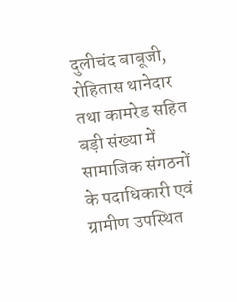दुलीचंद बाबूजी, रोहितास थानेदार तथा कामरेड सहित बड़ी संख्या में सामाजिक संगठनों के पदाधिकारी एवं ग्रामीण उपस्थित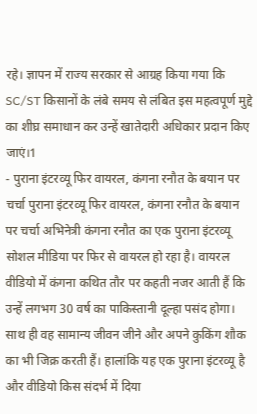रहे। ज्ञापन में राज्य सरकार से आग्रह किया गया कि SC/ST किसानों के लंबे समय से लंबित इस महत्वपूर्ण मुद्दे का शीघ्र समाधान कर उन्हें खातेदारी अधिकार प्रदान किए जाएं।1
- पुराना इंटरव्यू फिर वायरल, कंगना रनौत के बयान पर चर्चा पुराना इंटरव्यू फिर वायरल, कंगना रनौत के बयान पर चर्चा अभिनेत्री कंगना रनौत का एक पुराना इंटरव्यू सोशल मीडिया पर फिर से वायरल हो रहा है। वायरल वीडियो में कंगना कथित तौर पर कहती नजर आती हैं कि उन्हें लगभग 30 वर्ष का पाकिस्तानी दूल्हा पसंद होगा। साथ ही वह सामान्य जीवन जीने और अपने कुकिंग शौक का भी जिक्र करती हैं। हालांकि यह एक पुराना इंटरव्यू है और वीडियो किस संदर्भ में दिया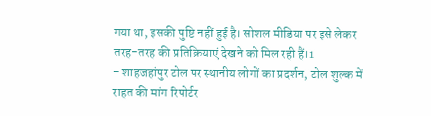गया था, इसकी पुष्टि नहीं हुई है। सोशल मीडिया पर इसे लेकर तरह-तरह की प्रतिक्रियाएं देखने को मिल रही हैं।1
- शाहजहांपुर टोल पर स्थानीय लोगों का प्रदर्शन, टोल शुल्क में राहत की मांग रिपोर्टर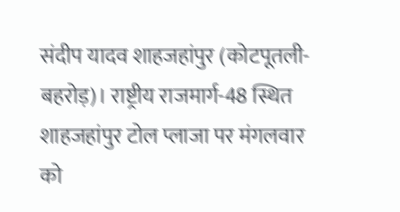संदीप यादव शाहजहांपुर (कोटपूतली-बहरोड़)। राष्ट्रीय राजमार्ग-48 स्थित शाहजहांपुर टोल प्लाजा पर मंगलवार को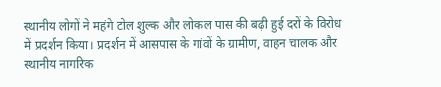स्थानीय लोगों ने महंगे टोल शुल्क और लोकल पास की बढ़ी हुई दरों के विरोध में प्रदर्शन किया। प्रदर्शन में आसपास के गांवों के ग्रामीण, वाहन चालक और स्थानीय नागरिक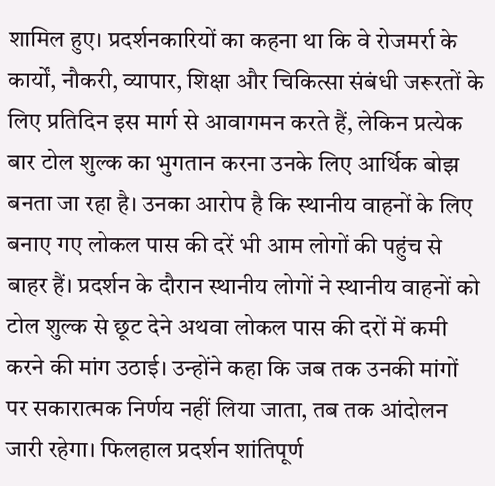शामिल हुए। प्रदर्शनकारियों का कहना था कि वे रोजमर्रा के कार्यों, नौकरी, व्यापार, शिक्षा और चिकित्सा संबंधी जरूरतों के लिए प्रतिदिन इस मार्ग से आवागमन करते हैं, लेकिन प्रत्येक बार टोल शुल्क का भुगतान करना उनके लिए आर्थिक बोझ बनता जा रहा है। उनका आरोप है कि स्थानीय वाहनों के लिए बनाए गए लोकल पास की दरें भी आम लोगों की पहुंच से बाहर हैं। प्रदर्शन के दौरान स्थानीय लोगों ने स्थानीय वाहनों को टोल शुल्क से छूट देने अथवा लोकल पास की दरों में कमी करने की मांग उठाई। उन्होंने कहा कि जब तक उनकी मांगों पर सकारात्मक निर्णय नहीं लिया जाता, तब तक आंदोलन जारी रहेगा। फिलहाल प्रदर्शन शांतिपूर्ण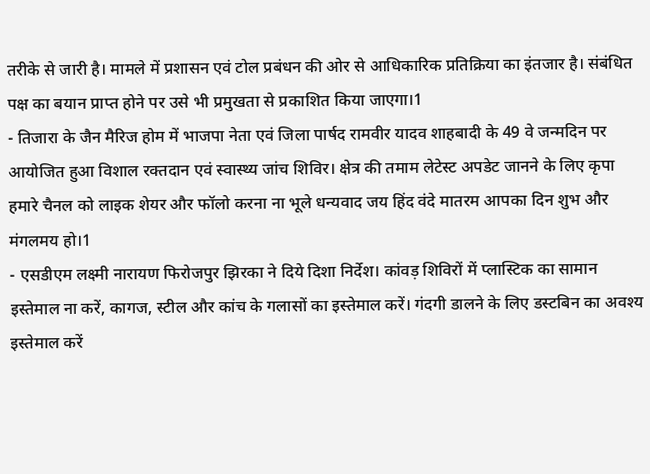तरीके से जारी है। मामले में प्रशासन एवं टोल प्रबंधन की ओर से आधिकारिक प्रतिक्रिया का इंतजार है। संबंधित पक्ष का बयान प्राप्त होने पर उसे भी प्रमुखता से प्रकाशित किया जाएगा।1
- तिजारा के जैन मैरिज होम में भाजपा नेता एवं जिला पार्षद रामवीर यादव शाहबादी के 49 वे जन्मदिन पर आयोजित हुआ विशाल रक्तदान एवं स्वास्थ्य जांच शिविर। क्षेत्र की तमाम लेटेस्ट अपडेट जानने के लिए कृपा हमारे चैनल को लाइक शेयर और फॉलो करना ना भूले धन्यवाद जय हिंद वंदे मातरम आपका दिन शुभ और मंगलमय हो।1
- एसडीएम लक्ष्मी नारायण फिरोजपुर झिरका ने दिये दिशा निर्देश। कांवड़ शिविरों में प्लास्टिक का सामान इस्तेमाल ना करें, कागज, स्टील और कांच के गलासों का इस्तेमाल करें। गंदगी डालने के लिए डस्टबिन का अवश्य इस्तेमाल करें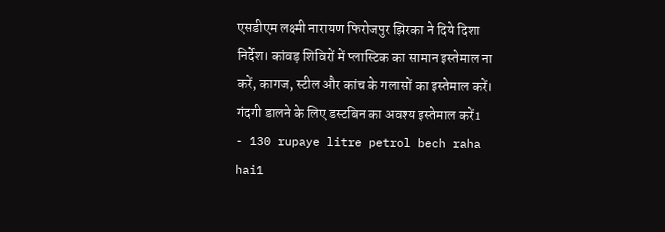एसडीएम लक्ष्मी नारायण फिरोजपुर झिरका ने दिये दिशा निर्देश। कांवड़ शिविरों में प्लास्टिक का सामान इस्तेमाल ना करें, कागज, स्टील और कांच के गलासों का इस्तेमाल करें। गंदगी डालने के लिए डस्टबिन का अवश्य इस्तेमाल करें1
- 130 rupaye litre petrol bech raha hai1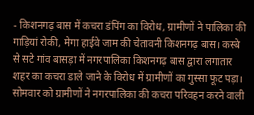- किशनगढ़ बास में कचरा डंपिंग का विरोध, ग्रामीणों ने पालिका की गाड़ियां रोकी, मेगा हाईवे जाम की चेतावनी किशनगढ़ बास। कस्बे से सटे गांव बासड़ा में नगरपालिका किशनगढ़ बास द्वारा लगातार शहर का कचरा डाले जाने के विरोध में ग्रामीणों का गुस्सा फूट पड़ा। सोमवार को ग्रामीणों ने नगरपालिका की कचरा परिवहन करने वाली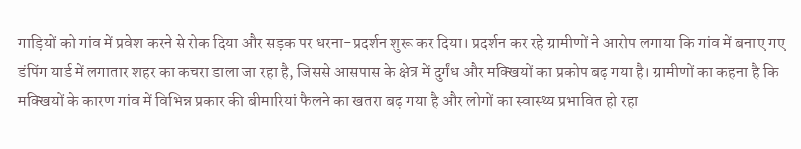गाड़ियों को गांव में प्रवेश करने से रोक दिया और सड़क पर धरना-प्रदर्शन शुरू कर दिया। प्रदर्शन कर रहे ग्रामीणों ने आरोप लगाया कि गांव में बनाए गए डंपिंग यार्ड में लगातार शहर का कचरा डाला जा रहा है, जिससे आसपास के क्षेत्र में दुर्गंध और मक्खियों का प्रकोप बढ़ गया है। ग्रामीणों का कहना है कि मक्खियों के कारण गांव में विभिन्न प्रकार की बीमारियां फैलने का खतरा बढ़ गया है और लोगों का स्वास्थ्य प्रभावित हो रहा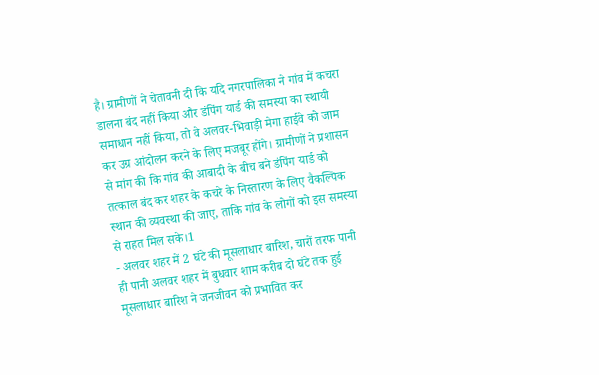है। ग्रामीणों ने चेतावनी दी कि यदि नगरपालिका ने गांव में कचरा डालना बंद नहीं किया और डंपिंग यार्ड की समस्या का स्थायी समाधान नहीं किया, तो वे अलवर-भिवाड़ी मेगा हाईवे को जाम कर उग्र आंदोलन करने के लिए मजबूर होंगे। ग्रामीणों ने प्रशासन से मांग की कि गांव की आबादी के बीच बने डंपिंग यार्ड को तत्काल बंद कर शहर के कचरे के निस्तारण के लिए वैकल्पिक स्थान की व्यवस्था की जाए, ताकि गांव के लोगों को इस समस्या से राहत मिल सके।1
- अलवर शहर में 2 घंटे की मूसलाधार बारिश, चारों तरफ पानी ही पानी अलवर शहर में बुधवार शाम करीब दो घंटे तक हुई मूसलाधार बारिश ने जनजीवन को प्रभावित कर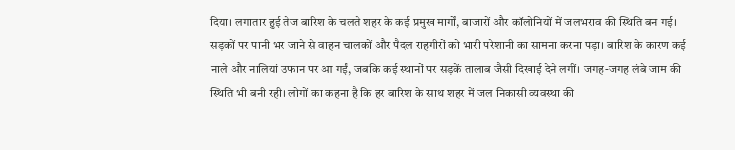दिया। लगातार हुई तेज बारिश के चलते शहर के कई प्रमुख मार्गों, बाजारों और कॉलोनियों में जलभराव की स्थिति बन गई। सड़कों पर पानी भर जाने से वाहन चालकों और पैदल राहगीरों को भारी परेशानी का सामना करना पड़ा। बारिश के कारण कई नाले और नालियां उफान पर आ गईं, जबकि कई स्थानों पर सड़कें तालाब जैसी दिखाई देने लगीं। जगह-जगह लंबे जाम की स्थिति भी बनी रही। लोगों का कहना है कि हर बारिश के साथ शहर में जल निकासी व्यवस्था की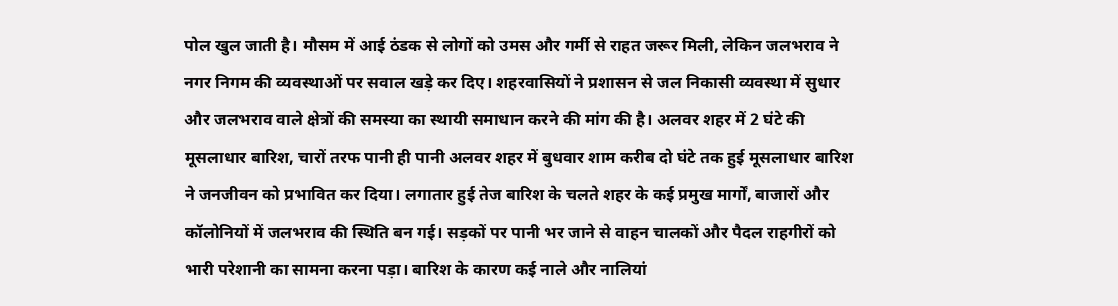पोल खुल जाती है। मौसम में आई ठंडक से लोगों को उमस और गर्मी से राहत जरूर मिली, लेकिन जलभराव ने नगर निगम की व्यवस्थाओं पर सवाल खड़े कर दिए। शहरवासियों ने प्रशासन से जल निकासी व्यवस्था में सुधार और जलभराव वाले क्षेत्रों की समस्या का स्थायी समाधान करने की मांग की है। अलवर शहर में 2 घंटे की मूसलाधार बारिश, चारों तरफ पानी ही पानी अलवर शहर में बुधवार शाम करीब दो घंटे तक हुई मूसलाधार बारिश ने जनजीवन को प्रभावित कर दिया। लगातार हुई तेज बारिश के चलते शहर के कई प्रमुख मार्गों, बाजारों और कॉलोनियों में जलभराव की स्थिति बन गई। सड़कों पर पानी भर जाने से वाहन चालकों और पैदल राहगीरों को भारी परेशानी का सामना करना पड़ा। बारिश के कारण कई नाले और नालियां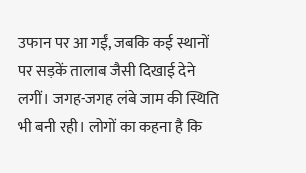उफान पर आ गईं, जबकि कई स्थानों पर सड़कें तालाब जैसी दिखाई देने लगीं। जगह-जगह लंबे जाम की स्थिति भी बनी रही। लोगों का कहना है कि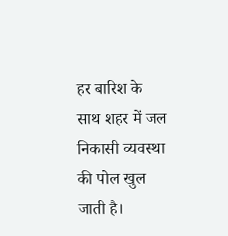हर बारिश के साथ शहर में जल निकासी व्यवस्था की पोल खुल जाती है।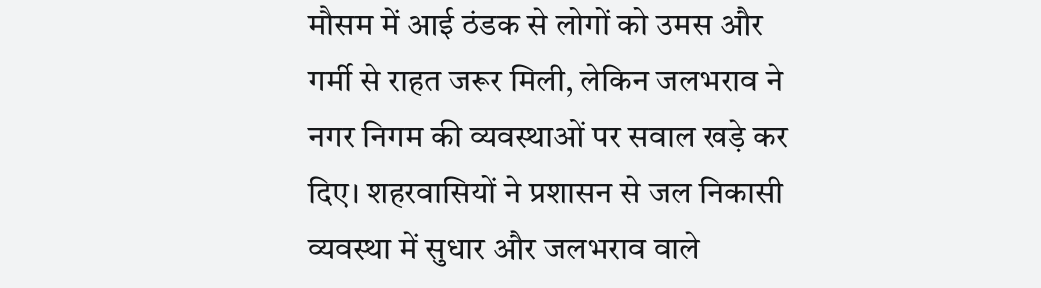मौसम में आई ठंडक से लोगों को उमस और गर्मी से राहत जरूर मिली, लेकिन जलभराव ने नगर निगम की व्यवस्थाओं पर सवाल खड़े कर दिए। शहरवासियों ने प्रशासन से जल निकासी व्यवस्था में सुधार और जलभराव वाले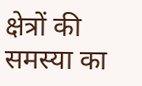क्षेत्रों की समस्या का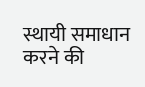स्थायी समाधान करने की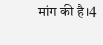मांग की है।4